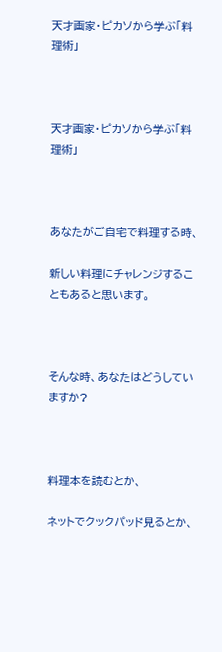天才画家・ピカソから学ぶ「料理術」



天才画家・ピカソから学ぶ「料理術」



あなたがご自宅で料理する時、

新しい料理にチャレンジすることもあると思います。



そんな時、あなたはどうしていますか?



料理本を読むとか、

ネットでクックパッド見るとか、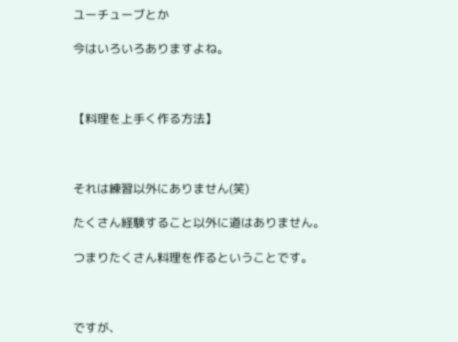ユーチューブとか

今はいろいろありますよね。



【料理を上手く作る方法】



それは練習以外にありません(笑)

たくさん経験すること以外に道はありません。

つまりたくさん料理を作るということです。



ですが、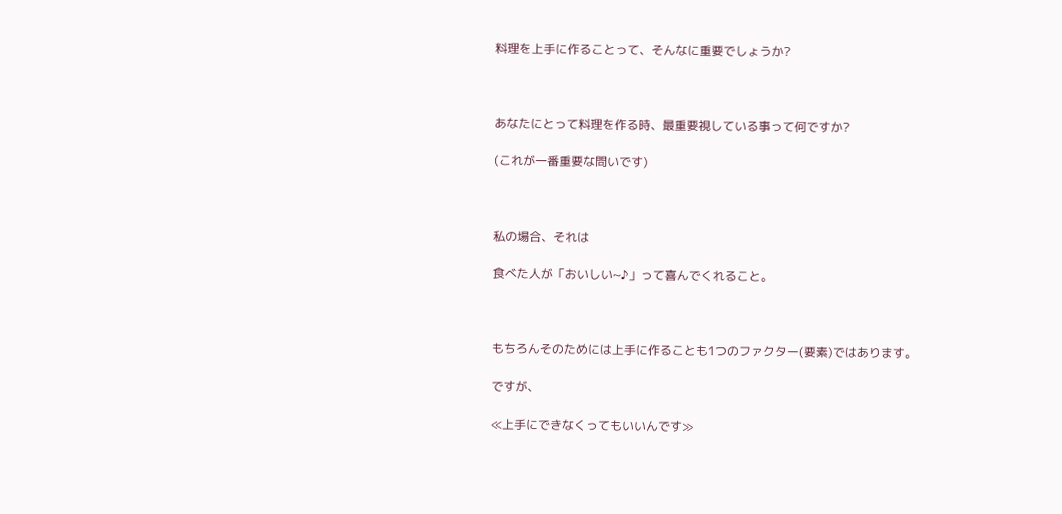料理を上手に作ることって、そんなに重要でしょうか?



あなたにとって料理を作る時、最重要視している事って何ですか?

(これが一番重要な問いです)



私の場合、それは

食べた人が「おいしい~♪」って喜んでくれること。



もちろんそのためには上手に作ることも1つのファクター(要素)ではあります。

ですが、

≪上手にできなくってもいいんです≫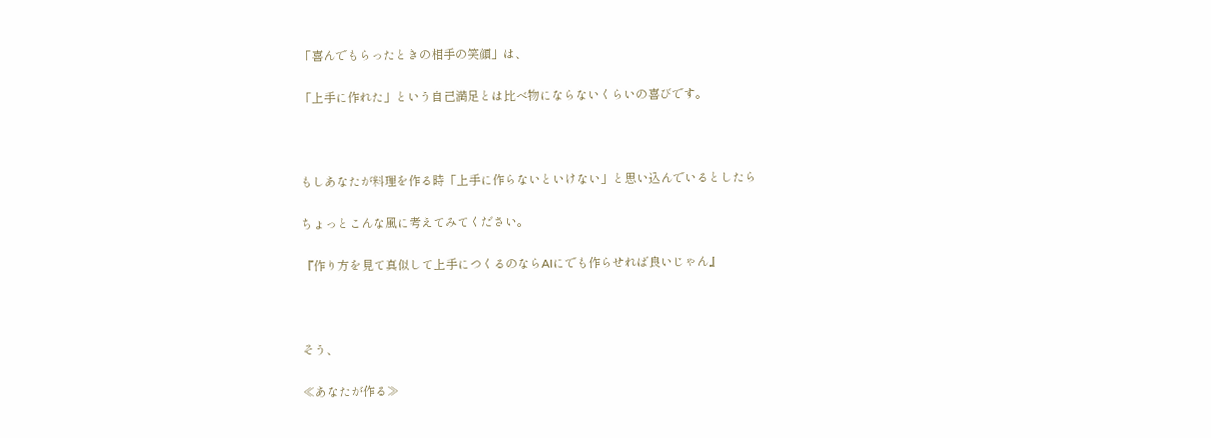「喜んでもらったときの相手の笑顔」は、

「上手に作れた」という自己満足とは比べ物にならないくらいの喜びです。



もしあなたが料理を作る時「上手に作らないといけない」と思い込んでいるとしたら

ちょっとこんな風に考えてみてください。

『作り方を見て真似して上手につくるのならAIにでも作らせれば良いじゃん』



そう、

≪あなたが作る≫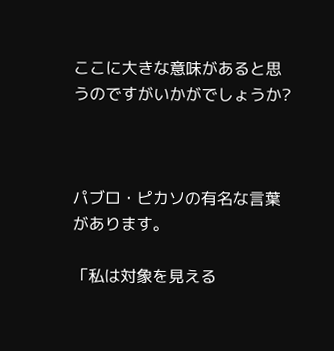ここに大きな意味があると思うのですがいかがでしょうか?



パブロ・ピカソの有名な言葉があります。

「私は対象を見える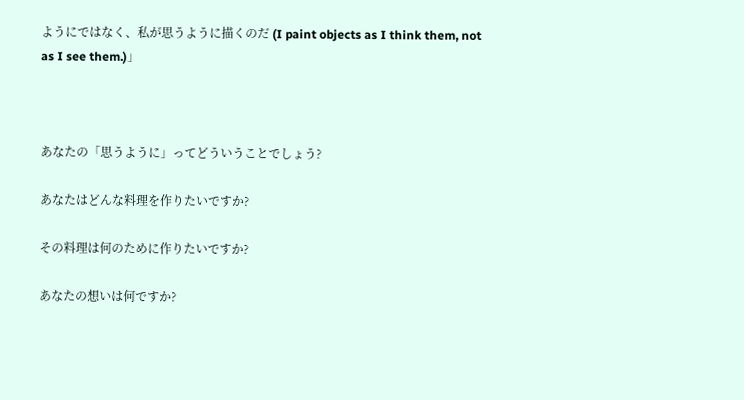ようにではなく、私が思うように描くのだ (I paint objects as I think them, not as I see them.)」



あなたの「思うように」ってどういうことでしょう?

あなたはどんな料理を作りたいですか?

その料理は何のために作りたいですか?

あなたの想いは何ですか?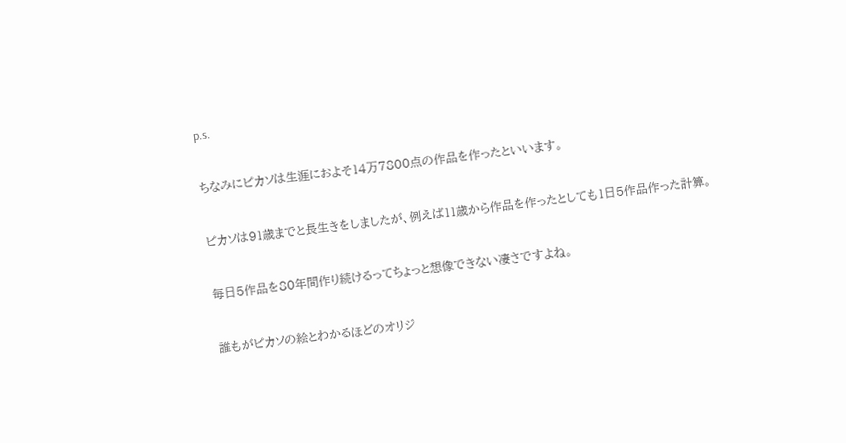p.s.

ちなみにピカソは生涯におよそ14万7800点の作品を作ったといいます。

ピカソは91歳までと長生きをしましたが、例えば11歳から作品を作ったとしても1日5作品作った計算。

毎日5作品を80年間作り続けるってちょっと想像できない凄さですよね。

誰もがピカソの絵とわかるほどのオリジ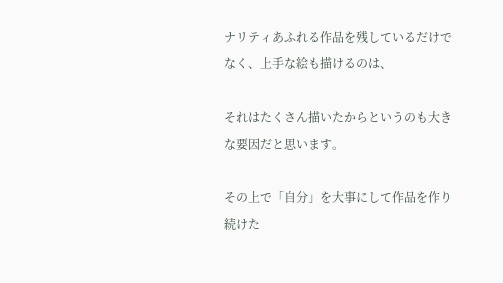ナリティあふれる作品を残しているだけでなく、上手な絵も描けるのは、

それはたくさん描いたからというのも大きな要因だと思います。

その上で「自分」を大事にして作品を作り続けた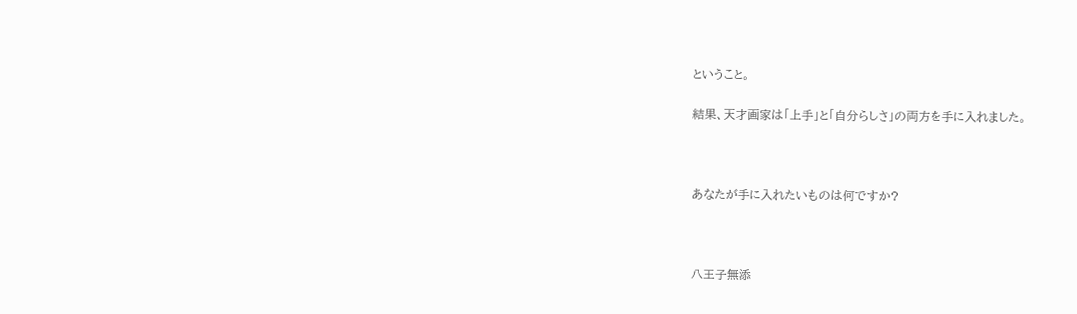ということ。

結果、天才画家は「上手」と「自分らしさ」の両方を手に入れました。



あなたが手に入れたいものは何ですか?



八王子無添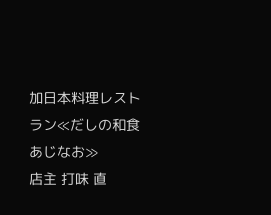加日本料理レストラン≪だしの和食 あじなお≫
店主 打味 直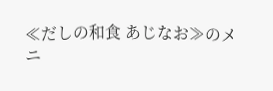≪だしの和食 あじなお≫のメニ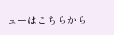ューはこちらから